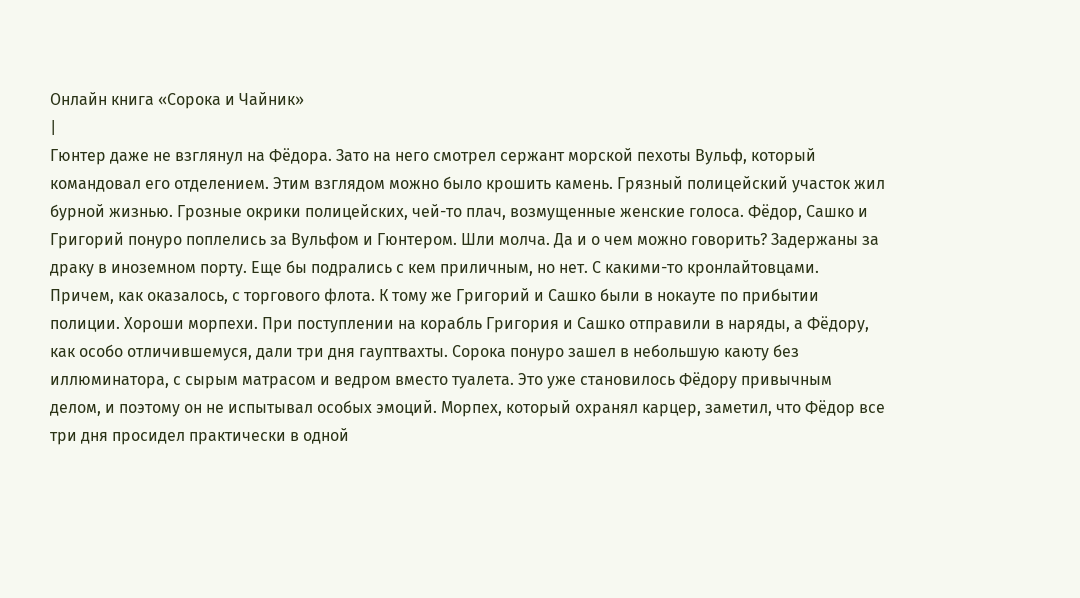Онлайн книга «Сорока и Чайник»
|
Гюнтер даже не взглянул на Фёдора. Зато на него смотрел сержант морской пехоты Вульф, который командовал его отделением. Этим взглядом можно было крошить камень. Грязный полицейский участок жил бурной жизнью. Грозные окрики полицейских, чей-то плач, возмущенные женские голоса. Фёдор, Сашко и Григорий понуро поплелись за Вульфом и Гюнтером. Шли молча. Да и о чем можно говорить? Задержаны за драку в иноземном порту. Еще бы подрались с кем приличным, но нет. С какими-то кронлайтовцами. Причем, как оказалось, с торгового флота. К тому же Григорий и Сашко были в нокауте по прибытии полиции. Хороши морпехи. При поступлении на корабль Григория и Сашко отправили в наряды, а Фёдору, как особо отличившемуся, дали три дня гауптвахты. Сорока понуро зашел в небольшую каюту без иллюминатора, с сырым матрасом и ведром вместо туалета. Это уже становилось Фёдору привычным делом, и поэтому он не испытывал особых эмоций. Морпех, который охранял карцер, заметил, что Фёдор все три дня просидел практически в одной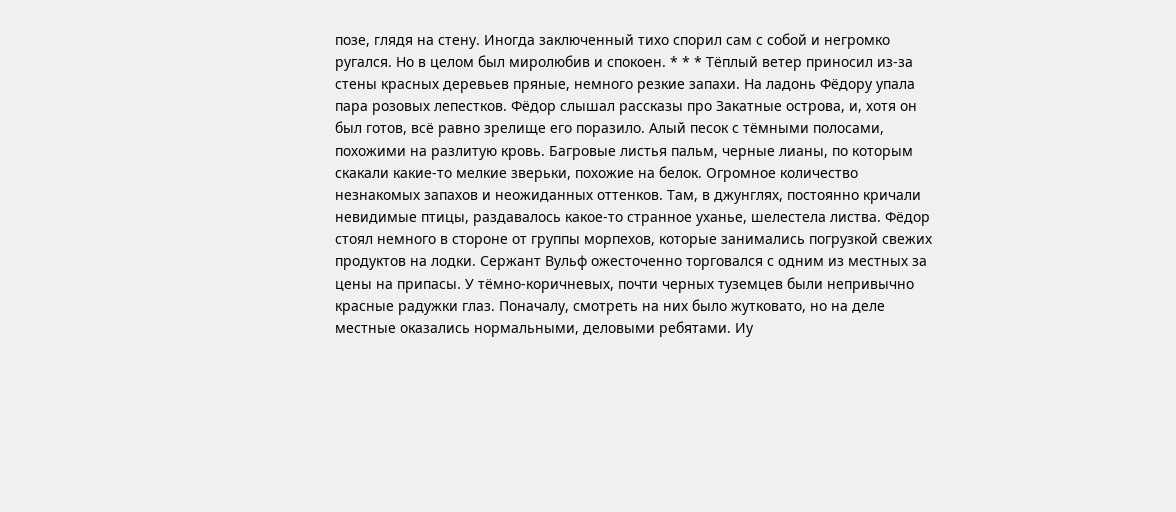позе, глядя на стену. Иногда заключенный тихо спорил сам с собой и негромко ругался. Но в целом был миролюбив и спокоен. * * * Тёплый ветер приносил из-за стены красных деревьев пряные, немного резкие запахи. На ладонь Фёдору упала пара розовых лепестков. Фёдор слышал рассказы про Закатные острова, и, хотя он был готов, всё равно зрелище его поразило. Алый песок с тёмными полосами, похожими на разлитую кровь. Багровые листья пальм, черные лианы, по которым скакали какие-то мелкие зверьки, похожие на белок. Огромное количество незнакомых запахов и неожиданных оттенков. Там, в джунглях, постоянно кричали невидимые птицы, раздавалось какое-то странное уханье, шелестела листва. Фёдор стоял немного в стороне от группы морпехов, которые занимались погрузкой свежих продуктов на лодки. Сержант Вульф ожесточенно торговался с одним из местных за цены на припасы. У тёмно-коричневых, почти черных туземцев были непривычно красные радужки глаз. Поначалу, смотреть на них было жутковато, но на деле местные оказались нормальными, деловыми ребятами. Иу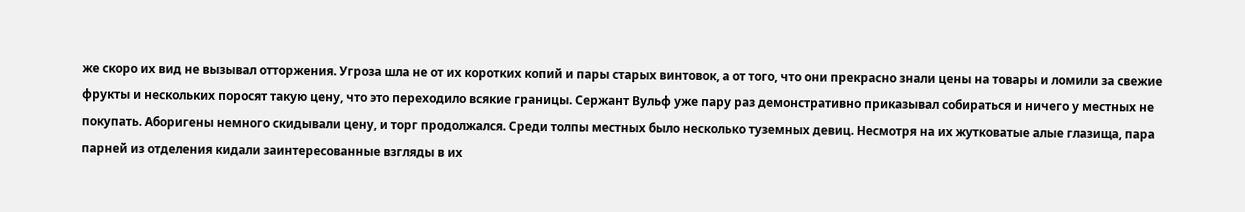же скоро их вид не вызывал отторжения. Угроза шла не от их коротких копий и пары старых винтовок, а от того, что они прекрасно знали цены на товары и ломили за свежие фрукты и нескольких поросят такую цену, что это переходило всякие границы. Сержант Вульф уже пару раз демонстративно приказывал собираться и ничего у местных не покупать. Аборигены немного скидывали цену, и торг продолжался. Среди толпы местных было несколько туземных девиц. Несмотря на их жутковатые алые глазища, пара парней из отделения кидали заинтересованные взгляды в их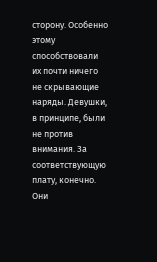сторону. Особенно этому способствовали их почти ничего не скрывающие наряды. Девушки, в принципе, были не против внимания. За соответствующую плату, конечно. Они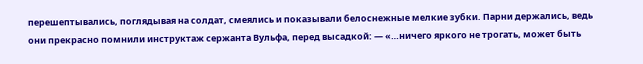перешептывались, поглядывая на солдат, смеялись и показывали белоснежные мелкие зубки. Парни держались, ведь они прекрасно помнили инструктаж сержанта Вульфа, перед высадкой: — «…ничего яркого не трогать, может быть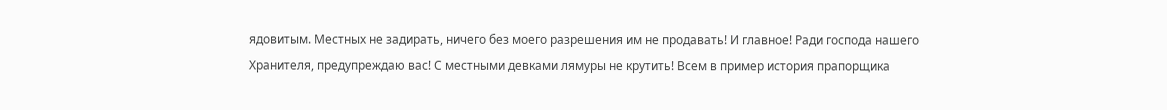ядовитым. Местных не задирать, ничего без моего разрешения им не продавать! И главное! Ради господа нашего Хранителя, предупреждаю вас! С местными девками лямуры не крутить! Всем в пример история прапорщика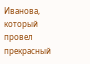Иванова, который провел прекрасный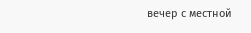вечер с местной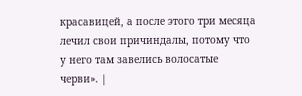красавицей, а после этого три месяца лечил свои причиндалы, потому что у него там завелись волосатые черви». |